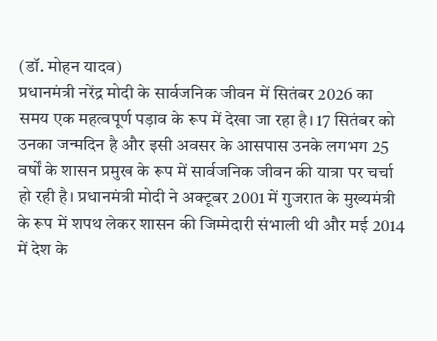(डॉ. मोहन यादव)
प्रधानमंत्री नरेंद्र मोदी के सार्वजनिक जीवन में सितंबर 2026 का समय एक महत्वपूर्ण पड़ाव के रूप में देखा जा रहा है। 17 सितंबर को उनका जन्मदिन है और इसी अवसर के आसपास उनके लगभग 25 वर्षों के शासन प्रमुख के रूप में सार्वजनिक जीवन की यात्रा पर चर्चा हो रही है। प्रधानमंत्री मोदी ने अक्टूबर 2001 में गुजरात के मुख्यमंत्री के रूप में शपथ लेकर शासन की जिम्मेदारी संभाली थी और मई 2014 में देश के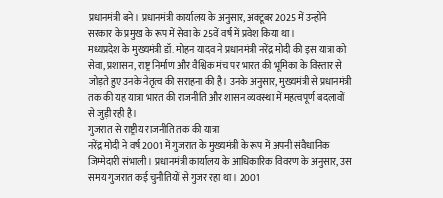प्रधानमंत्री बने। प्रधानमंत्री कार्यालय के अनुसार, अक्टूबर 2025 में उन्होंने सरकार के प्रमुख के रूप में सेवा के 25वें वर्ष में प्रवेश किया था।
मध्यप्रदेश के मुख्यमंत्री डॉ. मोहन यादव ने प्रधानमंत्री नरेंद्र मोदी की इस यात्रा को सेवा, प्रशासन, राष्ट्र निर्माण और वैश्विक मंच पर भारत की भूमिका के विस्तार से जोड़ते हुए उनके नेतृत्व की सराहना की है। उनके अनुसार, मुख्यमंत्री से प्रधानमंत्री तक की यह यात्रा भारत की राजनीति और शासन व्यवस्था में महत्वपूर्ण बदलावों से जुड़ी रही है।
गुजरात से राष्ट्रीय राजनीति तक की यात्रा
नरेंद्र मोदी ने वर्ष 2001 में गुजरात के मुख्यमंत्री के रूप में अपनी संवैधानिक जिम्मेदारी संभाली। प्रधानमंत्री कार्यालय के आधिकारिक विवरण के अनुसार, उस समय गुजरात कई चुनौतियों से गुजर रहा था। 2001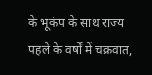के भूकंप के साथ राज्य पहले के वर्षों में चक्रवात,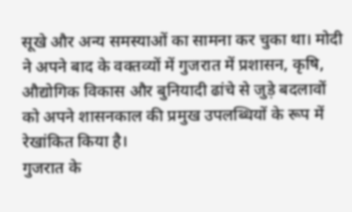सूखे और अन्य समस्याओं का सामना कर चुका था। मोदी ने अपने बाद के वक्तव्यों में गुजरात में प्रशासन, कृषि, औद्योगिक विकास और बुनियादी ढांचे से जुड़े बदलावों को अपने शासनकाल की प्रमुख उपलब्धियों के रूप में रेखांकित किया है।
गुजरात के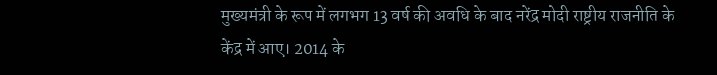मुख्यमंत्री के रूप में लगभग 13 वर्ष की अवधि के बाद नरेंद्र मोदी राष्ट्रीय राजनीति के केंद्र में आए। 2014 के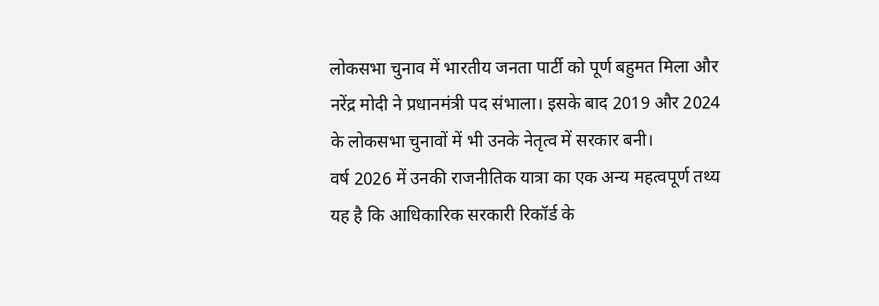लोकसभा चुनाव में भारतीय जनता पार्टी को पूर्ण बहुमत मिला और नरेंद्र मोदी ने प्रधानमंत्री पद संभाला। इसके बाद 2019 और 2024 के लोकसभा चुनावों में भी उनके नेतृत्व में सरकार बनी।
वर्ष 2026 में उनकी राजनीतिक यात्रा का एक अन्य महत्वपूर्ण तथ्य यह है कि आधिकारिक सरकारी रिकॉर्ड के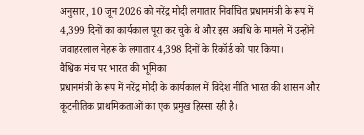अनुसार, 10 जून 2026 को नरेंद्र मोदी लगातार निर्वाचित प्रधानमंत्री के रूप में 4,399 दिनों का कार्यकाल पूरा कर चुके थे और इस अवधि के मामले में उन्होंने जवाहरलाल नेहरू के लगातार 4,398 दिनों के रिकॉर्ड को पार किया।
वैश्विक मंच पर भारत की भूमिका
प्रधानमंत्री के रूप में नरेंद्र मोदी के कार्यकाल में विदेश नीति भारत की शासन और कूटनीतिक प्राथमिकताओं का एक प्रमुख हिस्सा रही है।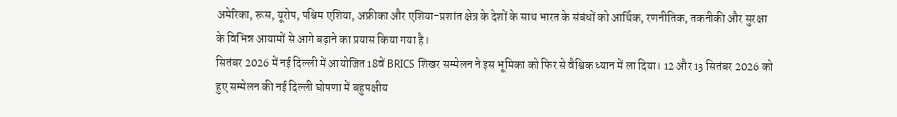अमेरिका, रूस, यूरोप, पश्चिम एशिया, अफ्रीका और एशिया-प्रशांत क्षेत्र के देशों के साथ भारत के संबंधों को आर्थिक, रणनीतिक, तकनीकी और सुरक्षा के विभिन्न आयामों से आगे बढ़ाने का प्रयास किया गया है।
सितंबर 2026 में नई दिल्ली में आयोजित 18वें BRICS शिखर सम्मेलन ने इस भूमिका को फिर से वैश्विक ध्यान में ला दिया। 12 और 13 सितंबर 2026 को हुए सम्मेलन की नई दिल्ली घोषणा में बहुपक्षीय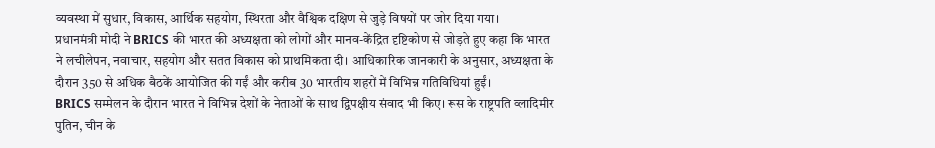व्यवस्था में सुधार, विकास, आर्थिक सहयोग, स्थिरता और वैश्विक दक्षिण से जुड़े विषयों पर जोर दिया गया।
प्रधानमंत्री मोदी ने BRICS की भारत की अध्यक्षता को लोगों और मानव-केंद्रित दृष्टिकोण से जोड़ते हुए कहा कि भारत ने लचीलेपन, नवाचार, सहयोग और सतत विकास को प्राथमिकता दी। आधिकारिक जानकारी के अनुसार, अध्यक्षता के दौरान 350 से अधिक बैठकें आयोजित की गईं और करीब 30 भारतीय शहरों में विभिन्न गतिविधियां हुईं।
BRICS सम्मेलन के दौरान भारत ने विभिन्न देशों के नेताओं के साथ द्विपक्षीय संवाद भी किए। रूस के राष्ट्रपति व्लादिमीर पुतिन, चीन के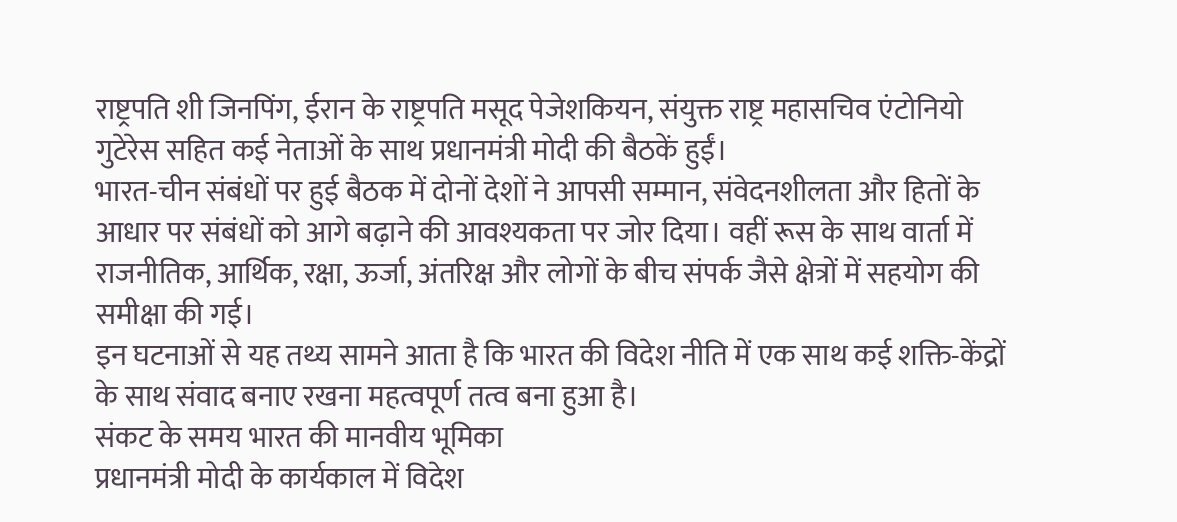राष्ट्रपति शी जिनपिंग, ईरान के राष्ट्रपति मसूद पेजेशकियन, संयुक्त राष्ट्र महासचिव एंटोनियो गुटेरेस सहित कई नेताओं के साथ प्रधानमंत्री मोदी की बैठकें हुईं।
भारत-चीन संबंधों पर हुई बैठक में दोनों देशों ने आपसी सम्मान, संवेदनशीलता और हितों के आधार पर संबंधों को आगे बढ़ाने की आवश्यकता पर जोर दिया। वहीं रूस के साथ वार्ता में राजनीतिक, आर्थिक, रक्षा, ऊर्जा, अंतरिक्ष और लोगों के बीच संपर्क जैसे क्षेत्रों में सहयोग की समीक्षा की गई।
इन घटनाओं से यह तथ्य सामने आता है कि भारत की विदेश नीति में एक साथ कई शक्ति-केंद्रों के साथ संवाद बनाए रखना महत्वपूर्ण तत्व बना हुआ है।
संकट के समय भारत की मानवीय भूमिका
प्रधानमंत्री मोदी के कार्यकाल में विदेश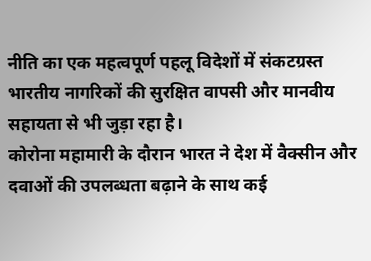नीति का एक महत्वपूर्ण पहलू विदेशों में संकटग्रस्त भारतीय नागरिकों की सुरक्षित वापसी और मानवीय सहायता से भी जुड़ा रहा है।
कोरोना महामारी के दौरान भारत ने देश में वैक्सीन और दवाओं की उपलब्धता बढ़ाने के साथ कई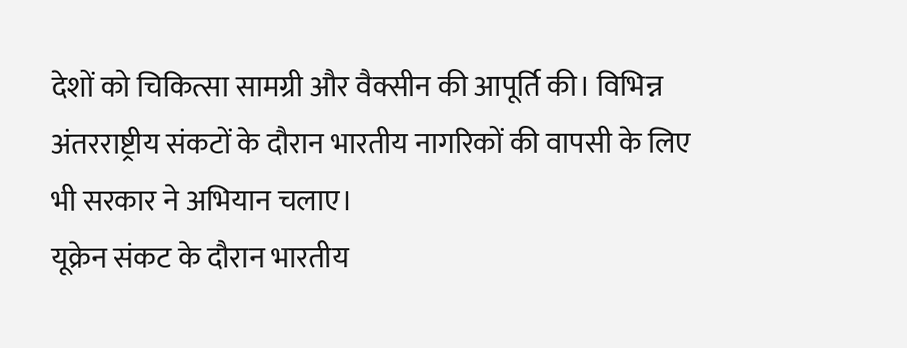देशों को चिकित्सा सामग्री और वैक्सीन की आपूर्ति की। विभिन्न अंतरराष्ट्रीय संकटों के दौरान भारतीय नागरिकों की वापसी के लिए भी सरकार ने अभियान चलाए।
यूक्रेन संकट के दौरान भारतीय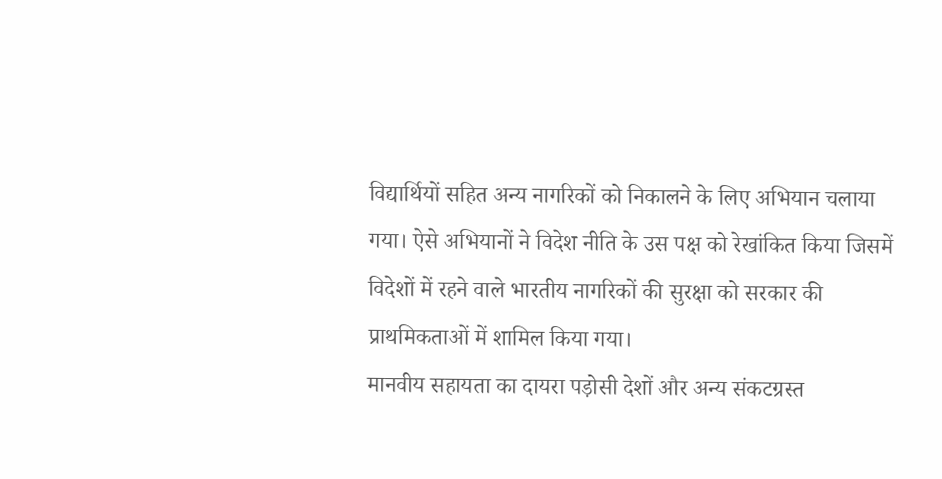विद्यार्थियों सहित अन्य नागरिकों को निकालने के लिए अभियान चलाया गया। ऐसे अभियानों ने विदेश नीति के उस पक्ष को रेखांकित किया जिसमें विदेशों में रहने वाले भारतीय नागरिकों की सुरक्षा को सरकार की प्राथमिकताओं में शामिल किया गया।
मानवीय सहायता का दायरा पड़ोसी देशों और अन्य संकटग्रस्त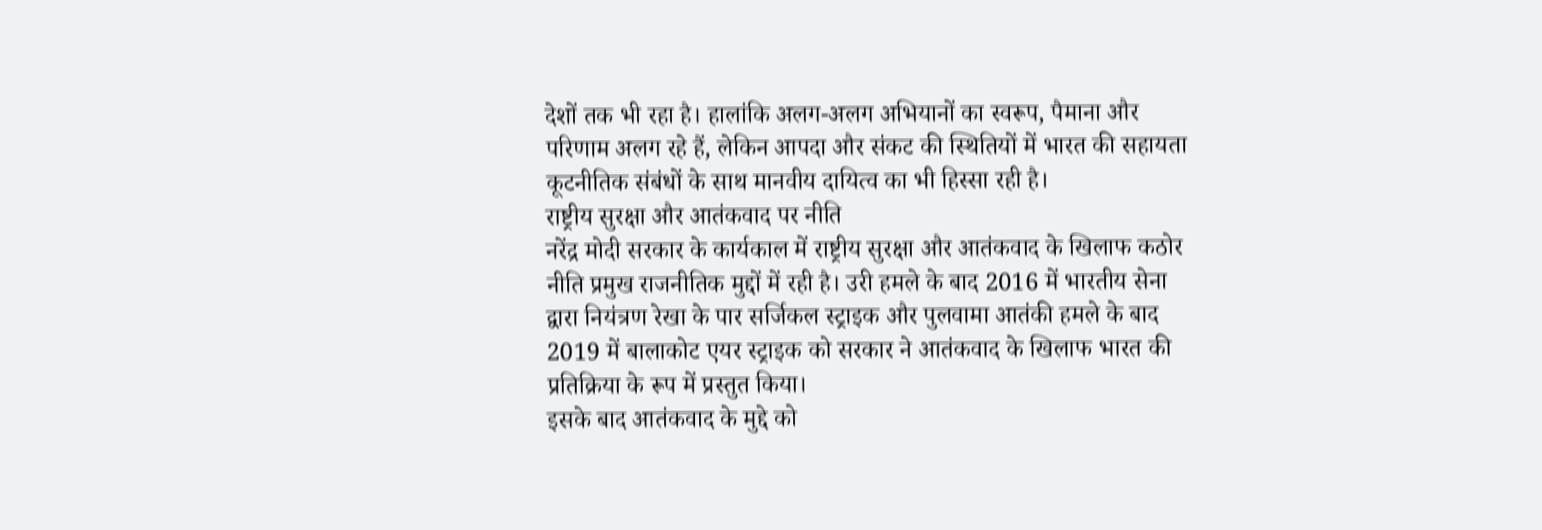देशों तक भी रहा है। हालांकि अलग-अलग अभियानों का स्वरूप, पैमाना और परिणाम अलग रहे हैं, लेकिन आपदा और संकट की स्थितियों में भारत की सहायता कूटनीतिक संबंधों के साथ मानवीय दायित्व का भी हिस्सा रही है।
राष्ट्रीय सुरक्षा और आतंकवाद पर नीति
नरेंद्र मोदी सरकार के कार्यकाल में राष्ट्रीय सुरक्षा और आतंकवाद के खिलाफ कठोर नीति प्रमुख राजनीतिक मुद्दों में रही है। उरी हमले के बाद 2016 में भारतीय सेना द्वारा नियंत्रण रेखा के पार सर्जिकल स्ट्राइक और पुलवामा आतंकी हमले के बाद 2019 में बालाकोट एयर स्ट्राइक को सरकार ने आतंकवाद के खिलाफ भारत की प्रतिक्रिया के रूप में प्रस्तुत किया।
इसके बाद आतंकवाद के मुद्दे को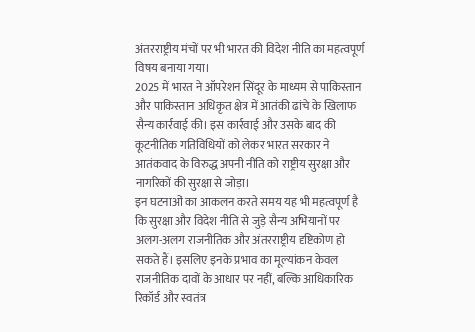अंतरराष्ट्रीय मंचों पर भी भारत की विदेश नीति का महत्वपूर्ण विषय बनाया गया।
2025 में भारत ने ऑपरेशन सिंदूर के माध्यम से पाकिस्तान और पाकिस्तान अधिकृत क्षेत्र में आतंकी ढांचे के खिलाफ सैन्य कार्रवाई की। इस कार्रवाई और उसके बाद की कूटनीतिक गतिविधियों को लेकर भारत सरकार ने आतंकवाद के विरुद्ध अपनी नीति को राष्ट्रीय सुरक्षा और नागरिकों की सुरक्षा से जोड़ा।
इन घटनाओं का आकलन करते समय यह भी महत्वपूर्ण है कि सुरक्षा और विदेश नीति से जुड़े सैन्य अभियानों पर अलग-अलग राजनीतिक और अंतरराष्ट्रीय दृष्टिकोण हो सकते हैं। इसलिए इनके प्रभाव का मूल्यांकन केवल राजनीतिक दावों के आधार पर नहीं, बल्कि आधिकारिक रिकॉर्ड और स्वतंत्र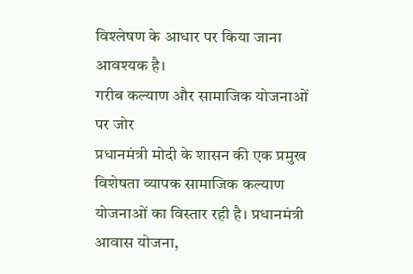विश्लेषण के आधार पर किया जाना आवश्यक है।
गरीब कल्याण और सामाजिक योजनाओं पर जोर
प्रधानमंत्री मोदी के शासन की एक प्रमुख विशेषता व्यापक सामाजिक कल्याण योजनाओं का विस्तार रही है। प्रधानमंत्री आवास योजना,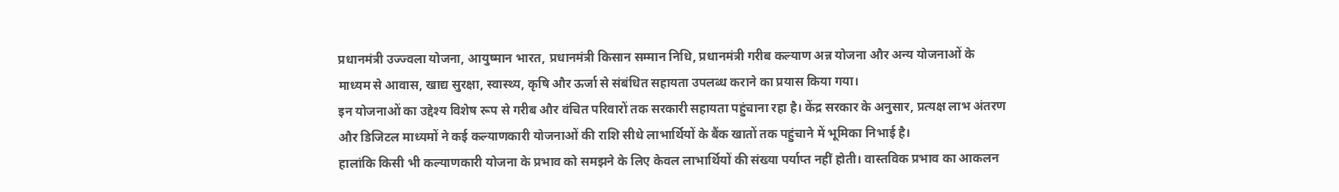प्रधानमंत्री उज्ज्वला योजना, आयुष्मान भारत, प्रधानमंत्री किसान सम्मान निधि, प्रधानमंत्री गरीब कल्याण अन्न योजना और अन्य योजनाओं के माध्यम से आवास, खाद्य सुरक्षा, स्वास्थ्य, कृषि और ऊर्जा से संबंधित सहायता उपलब्ध कराने का प्रयास किया गया।
इन योजनाओं का उद्देश्य विशेष रूप से गरीब और वंचित परिवारों तक सरकारी सहायता पहुंचाना रहा है। केंद्र सरकार के अनुसार, प्रत्यक्ष लाभ अंतरण और डिजिटल माध्यमों ने कई कल्याणकारी योजनाओं की राशि सीधे लाभार्थियों के बैंक खातों तक पहुंचाने में भूमिका निभाई है।
हालांकि किसी भी कल्याणकारी योजना के प्रभाव को समझने के लिए केवल लाभार्थियों की संख्या पर्याप्त नहीं होती। वास्तविक प्रभाव का आकलन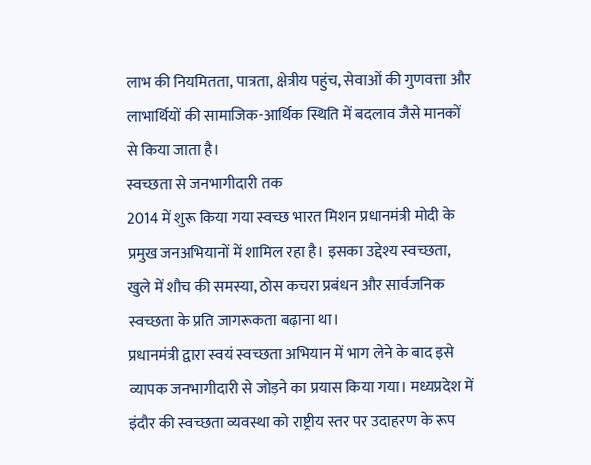लाभ की नियमितता, पात्रता, क्षेत्रीय पहुंच, सेवाओं की गुणवत्ता और लाभार्थियों की सामाजिक-आर्थिक स्थिति में बदलाव जैसे मानकों से किया जाता है।
स्वच्छता से जनभागीदारी तक
2014 में शुरू किया गया स्वच्छ भारत मिशन प्रधानमंत्री मोदी के प्रमुख जनअभियानों में शामिल रहा है। इसका उद्देश्य स्वच्छता, खुले में शौच की समस्या, ठोस कचरा प्रबंधन और सार्वजनिक स्वच्छता के प्रति जागरूकता बढ़ाना था।
प्रधानमंत्री द्वारा स्वयं स्वच्छता अभियान में भाग लेने के बाद इसे व्यापक जनभागीदारी से जोड़ने का प्रयास किया गया। मध्यप्रदेश में इंदौर की स्वच्छता व्यवस्था को राष्ट्रीय स्तर पर उदाहरण के रूप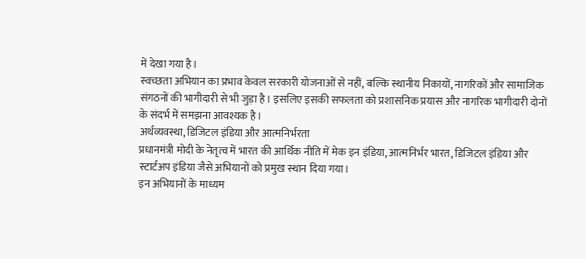में देखा गया है।
स्वच्छता अभियान का प्रभाव केवल सरकारी योजनाओं से नहीं, बल्कि स्थानीय निकायों, नागरिकों और सामाजिक संगठनों की भागीदारी से भी जुड़ा है। इसलिए इसकी सफलता को प्रशासनिक प्रयास और नागरिक भागीदारी दोनों के संदर्भ में समझना आवश्यक है।
अर्थव्यवस्था, डिजिटल इंडिया और आत्मनिर्भरता
प्रधानमंत्री मोदी के नेतृत्व में भारत की आर्थिक नीति में मेक इन इंडिया, आत्मनिर्भर भारत, डिजिटल इंडिया और स्टार्टअप इंडिया जैसे अभियानों को प्रमुख स्थान दिया गया।
इन अभियानों के माध्यम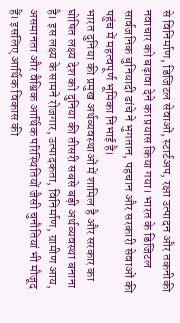से विनिर्माण, डिजिटल सेवाओं, स्टार्टअप, रक्षा उत्पादन और तकनीकी नवाचार को बढ़ावा देने का प्रयास किया गया। भारत के डिजिटल सार्वजनिक बुनियादी ढांचे ने भुगतान, पहचान और सरकारी सेवाओं की पहुंच में महत्वपूर्ण भूमिका निभाई है।
भारत दुनिया की प्रमुख अर्थव्यवस्थाओं में शामिल है और सरकार का घोषित लक्ष्य देश को दुनिया की तीसरी सबसे बड़ी अर्थव्यवस्था बनाना है। इस लक्ष्य के सामने रोजगार, उत्पादकता, विनिर्माण, ग्रामीण आय, असमानता और वैश्विक आर्थिक परिस्थितियों जैसी चुनौतियां भी मौजूद हैं। इसलिए आर्थिक विकास की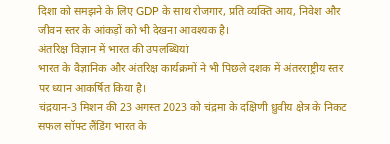दिशा को समझने के लिए GDP के साथ रोजगार, प्रति व्यक्ति आय, निवेश और जीवन स्तर के आंकड़ों को भी देखना आवश्यक है।
अंतरिक्ष विज्ञान में भारत की उपलब्धियां
भारत के वैज्ञानिक और अंतरिक्ष कार्यक्रमों ने भी पिछले दशक में अंतरराष्ट्रीय स्तर पर ध्यान आकर्षित किया है।
चंद्रयान-3 मिशन की 23 अगस्त 2023 को चंद्रमा के दक्षिणी ध्रुवीय क्षेत्र के निकट सफल सॉफ्ट लैंडिंग भारत के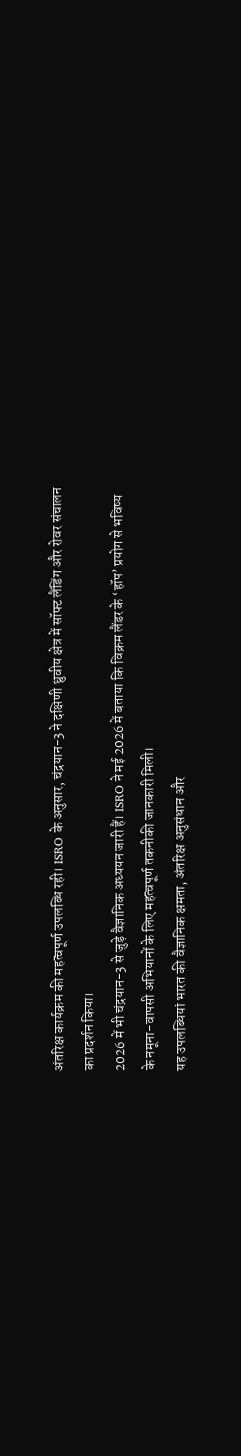अंतरिक्ष कार्यक्रम की महत्वपूर्ण उपलब्धि रही। ISRO के अनुसार, चंद्रयान-3 ने दक्षिणी ध्रुवीय क्षेत्र में सॉफ्ट लैंडिंग और रोवर संचालन का प्रदर्शन किया।
2026 में भी चंद्रयान-3 से जुड़े वैज्ञानिक अध्ययन जारी हैं। ISRO ने मई 2026 में बताया कि विक्रम लैंडर के ‘हॉप’ प्रयोग से भविष्य के नमूना-वापसी अभियानों के लिए महत्वपूर्ण तकनीकी जानकारी मिली।
यह उपलब्धियां भारत की वैज्ञानिक क्षमता, अंतरिक्ष अनुसंधान और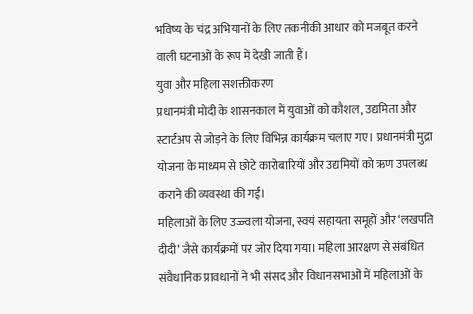भविष्य के चंद्र अभियानों के लिए तकनीकी आधार को मजबूत करने वाली घटनाओं के रूप में देखी जाती हैं।
युवा और महिला सशक्तीकरण
प्रधानमंत्री मोदी के शासनकाल में युवाओं को कौशल, उद्यमिता और स्टार्टअप से जोड़ने के लिए विभिन्न कार्यक्रम चलाए गए। प्रधानमंत्री मुद्रा योजना के माध्यम से छोटे कारोबारियों और उद्यमियों को ऋण उपलब्ध कराने की व्यवस्था की गई।
महिलाओं के लिए उज्ज्वला योजना, स्वयं सहायता समूहों और ‘लखपति दीदी’ जैसे कार्यक्रमों पर जोर दिया गया। महिला आरक्षण से संबंधित संवैधानिक प्रावधानों ने भी संसद और विधानसभाओं में महिलाओं के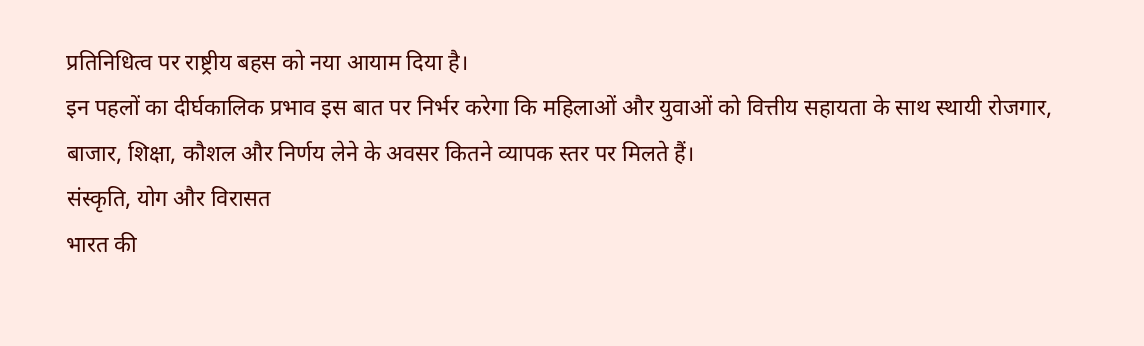प्रतिनिधित्व पर राष्ट्रीय बहस को नया आयाम दिया है।
इन पहलों का दीर्घकालिक प्रभाव इस बात पर निर्भर करेगा कि महिलाओं और युवाओं को वित्तीय सहायता के साथ स्थायी रोजगार, बाजार, शिक्षा, कौशल और निर्णय लेने के अवसर कितने व्यापक स्तर पर मिलते हैं।
संस्कृति, योग और विरासत
भारत की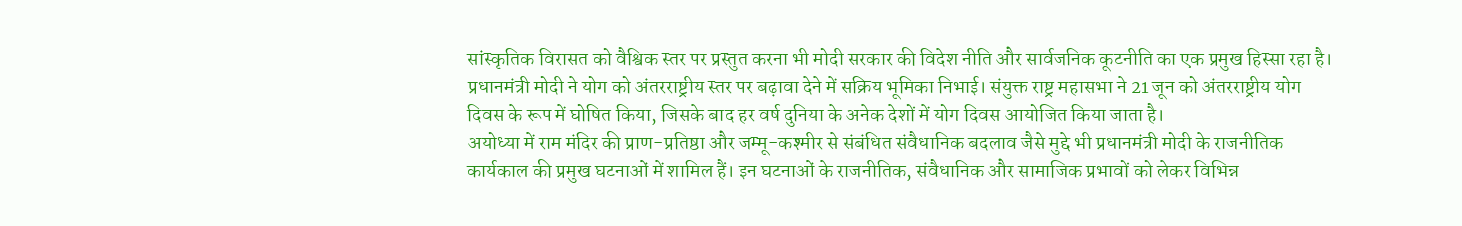सांस्कृतिक विरासत को वैश्विक स्तर पर प्रस्तुत करना भी मोदी सरकार की विदेश नीति और सार्वजनिक कूटनीति का एक प्रमुख हिस्सा रहा है।
प्रधानमंत्री मोदी ने योग को अंतरराष्ट्रीय स्तर पर बढ़ावा देने में सक्रिय भूमिका निभाई। संयुक्त राष्ट्र महासभा ने 21 जून को अंतरराष्ट्रीय योग दिवस के रूप में घोषित किया, जिसके बाद हर वर्ष दुनिया के अनेक देशों में योग दिवस आयोजित किया जाता है।
अयोध्या में राम मंदिर की प्राण-प्रतिष्ठा और जम्मू-कश्मीर से संबंधित संवैधानिक बदलाव जैसे मुद्दे भी प्रधानमंत्री मोदी के राजनीतिक कार्यकाल की प्रमुख घटनाओं में शामिल हैं। इन घटनाओं के राजनीतिक, संवैधानिक और सामाजिक प्रभावों को लेकर विभिन्न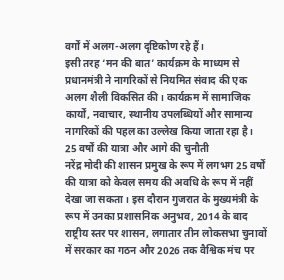वर्गों में अलग-अलग दृष्टिकोण रहे हैं।
इसी तरह ‘मन की बात’ कार्यक्रम के माध्यम से प्रधानमंत्री ने नागरिकों से नियमित संवाद की एक अलग शैली विकसित की। कार्यक्रम में सामाजिक कार्यों, नवाचार, स्थानीय उपलब्धियों और सामान्य नागरिकों की पहल का उल्लेख किया जाता रहा है।
25 वर्षों की यात्रा और आगे की चुनौती
नरेंद्र मोदी की शासन प्रमुख के रूप में लगभग 25 वर्षों की यात्रा को केवल समय की अवधि के रूप में नहीं देखा जा सकता। इस दौरान गुजरात के मुख्यमंत्री के रूप में उनका प्रशासनिक अनुभव, 2014 के बाद राष्ट्रीय स्तर पर शासन, लगातार तीन लोकसभा चुनावों में सरकार का गठन और 2026 तक वैश्विक मंच पर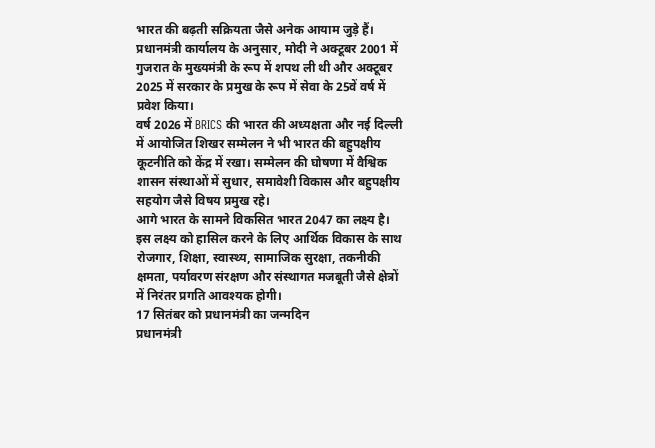भारत की बढ़ती सक्रियता जैसे अनेक आयाम जुड़े हैं।
प्रधानमंत्री कार्यालय के अनुसार, मोदी ने अक्टूबर 2001 में गुजरात के मुख्यमंत्री के रूप में शपथ ली थी और अक्टूबर 2025 में सरकार के प्रमुख के रूप में सेवा के 25वें वर्ष में प्रवेश किया।
वर्ष 2026 में BRICS की भारत की अध्यक्षता और नई दिल्ली में आयोजित शिखर सम्मेलन ने भी भारत की बहुपक्षीय कूटनीति को केंद्र में रखा। सम्मेलन की घोषणा में वैश्विक शासन संस्थाओं में सुधार, समावेशी विकास और बहुपक्षीय सहयोग जैसे विषय प्रमुख रहे।
आगे भारत के सामने विकसित भारत 2047 का लक्ष्य है। इस लक्ष्य को हासिल करने के लिए आर्थिक विकास के साथ रोजगार, शिक्षा, स्वास्थ्य, सामाजिक सुरक्षा, तकनीकी क्षमता, पर्यावरण संरक्षण और संस्थागत मजबूती जैसे क्षेत्रों में निरंतर प्रगति आवश्यक होगी।
17 सितंबर को प्रधानमंत्री का जन्मदिन
प्रधानमंत्री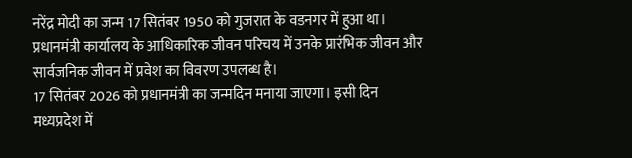नरेंद्र मोदी का जन्म 17 सितंबर 1950 को गुजरात के वडनगर में हुआ था। प्रधानमंत्री कार्यालय के आधिकारिक जीवन परिचय में उनके प्रारंभिक जीवन और सार्वजनिक जीवन में प्रवेश का विवरण उपलब्ध है।
17 सितंबर 2026 को प्रधानमंत्री का जन्मदिन मनाया जाएगा। इसी दिन मध्यप्रदेश में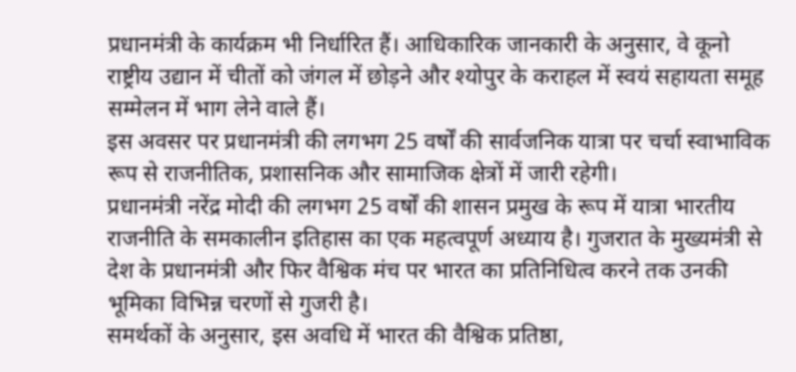प्रधानमंत्री के कार्यक्रम भी निर्धारित हैं। आधिकारिक जानकारी के अनुसार, वे कूनो राष्ट्रीय उद्यान में चीतों को जंगल में छोड़ने और श्योपुर के कराहल में स्वयं सहायता समूह सम्मेलन में भाग लेने वाले हैं।
इस अवसर पर प्रधानमंत्री की लगभग 25 वर्षों की सार्वजनिक यात्रा पर चर्चा स्वाभाविक रूप से राजनीतिक, प्रशासनिक और सामाजिक क्षेत्रों में जारी रहेगी।
प्रधानमंत्री नरेंद्र मोदी की लगभग 25 वर्षों की शासन प्रमुख के रूप में यात्रा भारतीय राजनीति के समकालीन इतिहास का एक महत्वपूर्ण अध्याय है। गुजरात के मुख्यमंत्री से देश के प्रधानमंत्री और फिर वैश्विक मंच पर भारत का प्रतिनिधित्व करने तक उनकी भूमिका विभिन्न चरणों से गुजरी है।
समर्थकों के अनुसार, इस अवधि में भारत की वैश्विक प्रतिष्ठा,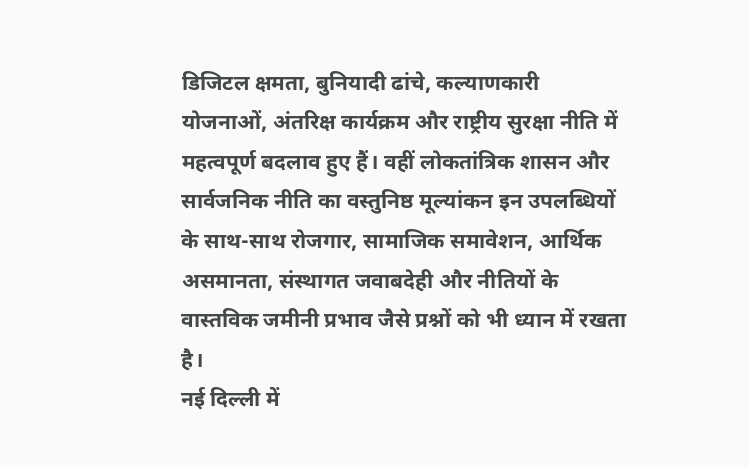डिजिटल क्षमता, बुनियादी ढांचे, कल्याणकारी योजनाओं, अंतरिक्ष कार्यक्रम और राष्ट्रीय सुरक्षा नीति में महत्वपूर्ण बदलाव हुए हैं। वहीं लोकतांत्रिक शासन और सार्वजनिक नीति का वस्तुनिष्ठ मूल्यांकन इन उपलब्धियों के साथ-साथ रोजगार, सामाजिक समावेशन, आर्थिक असमानता, संस्थागत जवाबदेही और नीतियों के वास्तविक जमीनी प्रभाव जैसे प्रश्नों को भी ध्यान में रखता है।
नई दिल्ली में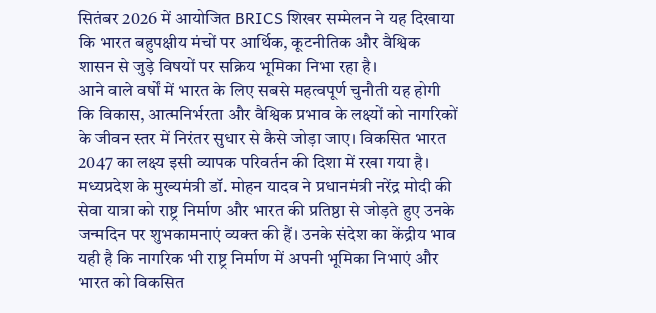सितंबर 2026 में आयोजित BRICS शिखर सम्मेलन ने यह दिखाया कि भारत बहुपक्षीय मंचों पर आर्थिक, कूटनीतिक और वैश्विक शासन से जुड़े विषयों पर सक्रिय भूमिका निभा रहा है।
आने वाले वर्षों में भारत के लिए सबसे महत्वपूर्ण चुनौती यह होगी कि विकास, आत्मनिर्भरता और वैश्विक प्रभाव के लक्ष्यों को नागरिकों के जीवन स्तर में निरंतर सुधार से कैसे जोड़ा जाए। विकसित भारत 2047 का लक्ष्य इसी व्यापक परिवर्तन की दिशा में रखा गया है।
मध्यप्रदेश के मुख्यमंत्री डॉ. मोहन यादव ने प्रधानमंत्री नरेंद्र मोदी की सेवा यात्रा को राष्ट्र निर्माण और भारत की प्रतिष्ठा से जोड़ते हुए उनके जन्मदिन पर शुभकामनाएं व्यक्त की हैं। उनके संदेश का केंद्रीय भाव यही है कि नागरिक भी राष्ट्र निर्माण में अपनी भूमिका निभाएं और भारत को विकसित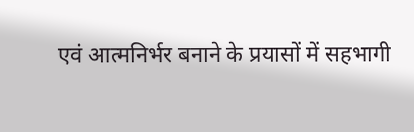एवं आत्मनिर्भर बनाने के प्रयासों में सहभागी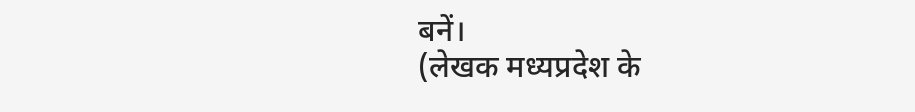बनें।
(लेखक मध्यप्रदेश के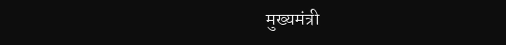मुख्यमंत्री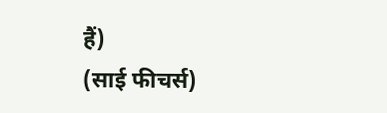हैं)
(साई फीचर्स)